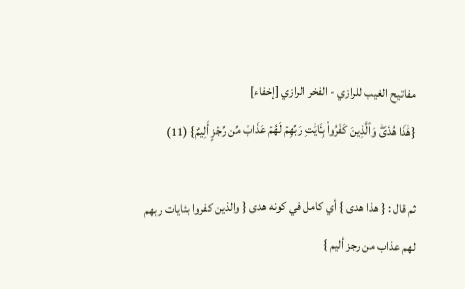مفاتيح الغيب للرازي - الفخر الرازي [إخفاء]
{هَٰذَا هُدٗىۖ وَٱلَّذِينَ كَفَرُواْ بِـَٔايَٰتِ رَبِّهِمۡ لَهُمۡ عَذَابٞ مِّن رِّجۡزٍ أَلِيمٌ} (11)

ثم قال : { هذا هدى } أي كامل في كونه هدى { والذين كفروا بئايات ربهم لهم عذاب من رجز أليم }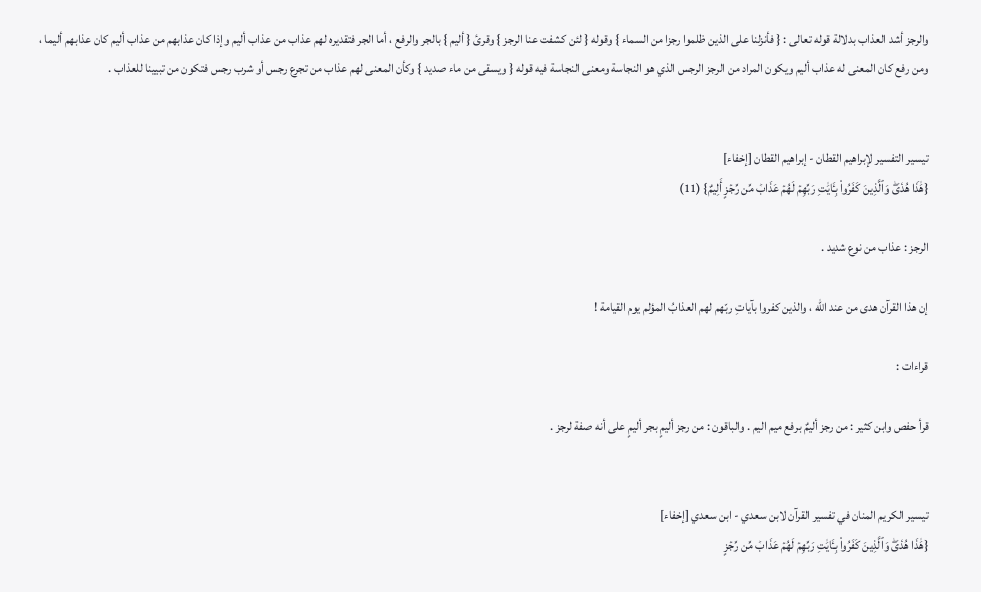والرجز أشد العذاب بدلالة قوله تعالى : { فأنزلنا على الذين ظلموا رجزا من السماء } وقوله { لئن كشفت عنا الرجز } وقرئ { أليم } بالجر والرفع ، أما الجر فتقديره لهم عذاب من عذاب أليم وإذا كان عذابهم من عذاب أليم كان عذابهم أليما ، ومن رفع كان المعنى له عذاب أليم ويكون المراد من الرجز الرجس الذي هو النجاسة ومعنى النجاسة فيه قوله { ويسقى من ماء صديد } وكأن المعنى لهم عذاب من تجرع رجس أو شرب رجس فتكون من تبيينا للعذاب .


تيسير التفسير لإبراهيم القطان - إبراهيم القطان [إخفاء]
{هَٰذَا هُدٗىۖ وَٱلَّذِينَ كَفَرُواْ بِـَٔايَٰتِ رَبِّهِمۡ لَهُمۡ عَذَابٞ مِّن رِّجۡزٍ أَلِيمٌ} (11)

الرجز : عذاب من نوع شديد .

إن هذا القرآن هدى من عند الله ، والذين كفروا بآياتِ ربّهم لهم العذابُ المؤلم يوم القيامة !

قراءات :

قرأ حفص وابن كثير : من رجز أليمٌ برفع ميم اليم . والباقون : من رجز أليمٍ بجر أليمٍ على أنه صفة لرجز .


تيسير الكريم المنان في تفسير القرآن لابن سعدي - ابن سعدي [إخفاء]
{هَٰذَا هُدٗىۖ وَٱلَّذِينَ كَفَرُواْ بِـَٔايَٰتِ رَبِّهِمۡ لَهُمۡ عَذَابٞ مِّن رِّجۡزٍ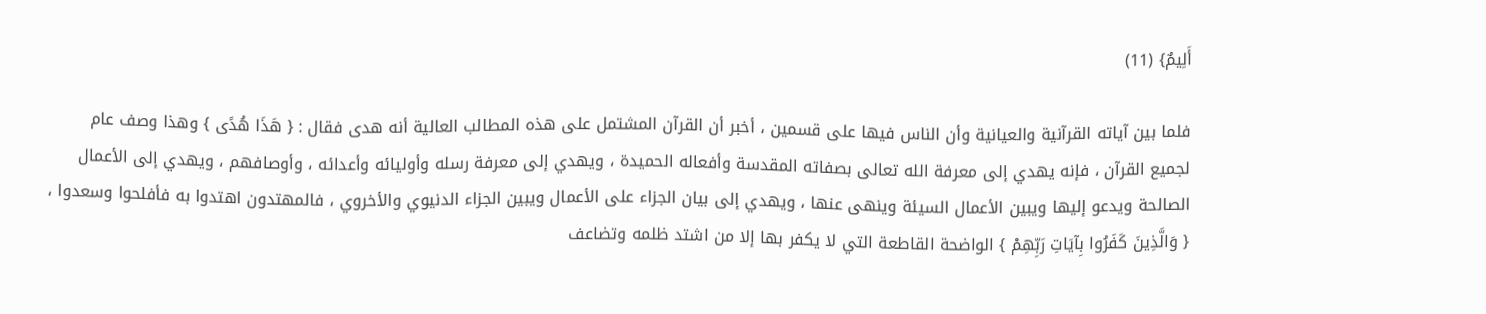أَلِيمٌ} (11)

فلما بين آياته القرآنية والعيانية وأن الناس فيها على قسمين ، أخبر أن القرآن المشتمل على هذه المطالب العالية أنه هدى فقال : { هَذَا هُدًى } وهذا وصف عام لجميع القرآن ، فإنه يهدي إلى معرفة الله تعالى بصفاته المقدسة وأفعاله الحميدة ، ويهدي إلى معرفة رسله وأوليائه وأعدائه ، وأوصافهم ، ويهدي إلى الأعمال الصالحة ويدعو إليها ويبين الأعمال السيئة وينهى عنها ، ويهدي إلى بيان الجزاء على الأعمال ويبين الجزاء الدنيوي والأخروي ، فالمهتدون اهتدوا به فأفلحوا وسعدوا ، { وَالَّذِينَ كَفَرُوا بِآيَاتِ رَبِّهِمْ } الواضحة القاطعة التي لا يكفر بها إلا من اشتد ظلمه وتضاعف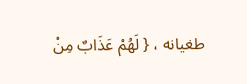طغيانه ، { لَهُمْ عَذَابٌ مِنْ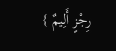رِجْزٍ أَلِيمٌ }